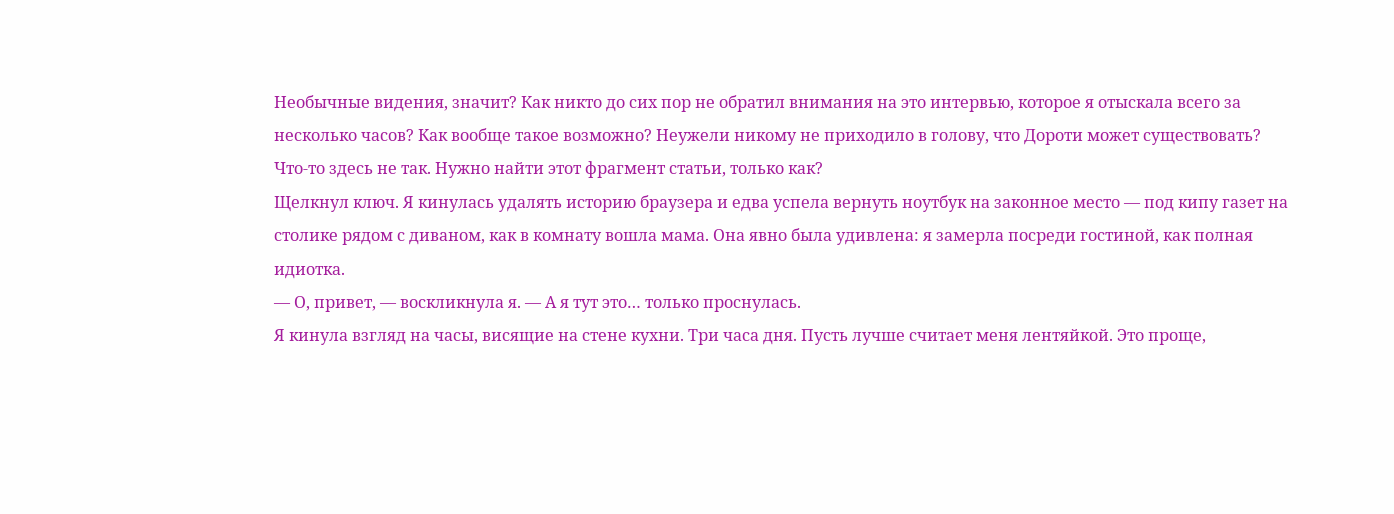Необычные видения, значит? Как никто до сих пор не обратил внимания на это интервью, которое я отыскала всего за несколько часов? Как вообще такое возможно? Неужели никому не приходило в голову, что Дороти может существовать? Что-то здесь не так. Нужно найти этот фрагмент статьи, только как?
Щелкнул ключ. Я кинулась удалять историю браузера и едва успела вернуть ноутбук на законное место — под кипу газет на столике рядом с диваном, как в комнату вошла мама. Она явно была удивлена: я замерла посреди гостиной, как полная идиотка.
— О, привет, — воскликнула я. — А я тут это… только проснулась.
Я кинула взгляд на часы, висящие на стене кухни. Три часа дня. Пусть лучше считает меня лентяйкой. Это проще,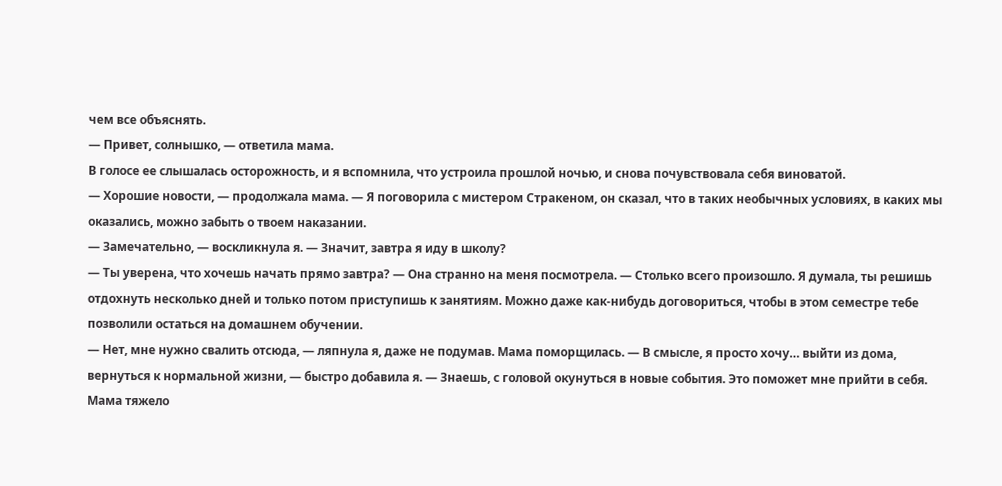чем все объяснять.
— Привет, солнышко, — ответила мама.
В голосе ее слышалась осторожность, и я вспомнила, что устроила прошлой ночью, и снова почувствовала себя виноватой.
— Хорошие новости, — продолжала мама. — Я поговорила с мистером Стракеном, он сказал, что в таких необычных условиях, в каких мы оказались, можно забыть о твоем наказании.
— Замечательно, — воскликнула я. — Значит, завтра я иду в школу?
— Ты уверена, что хочешь начать прямо завтра? — Она странно на меня посмотрела. — Столько всего произошло. Я думала, ты решишь отдохнуть несколько дней и только потом приступишь к занятиям. Можно даже как-нибудь договориться, чтобы в этом семестре тебе позволили остаться на домашнем обучении.
— Нет, мне нужно свалить отсюда, — ляпнула я, даже не подумав. Мама поморщилась. — В смысле, я просто хочу… выйти из дома, вернуться к нормальной жизни, — быстро добавила я. — Знаешь, с головой окунуться в новые события. Это поможет мне прийти в себя.
Мама тяжело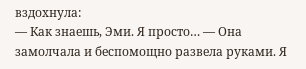вздохнула:
— Как знаешь, Эми. Я просто… — Она замолчала и беспомощно развела руками. Я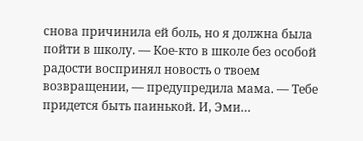снова причинила ей боль, но я должна была пойти в школу. — Кое-кто в школе без особой радости воспринял новость о твоем возвращении, — предупредила мама. — Тебе придется быть паинькой. И, Эми…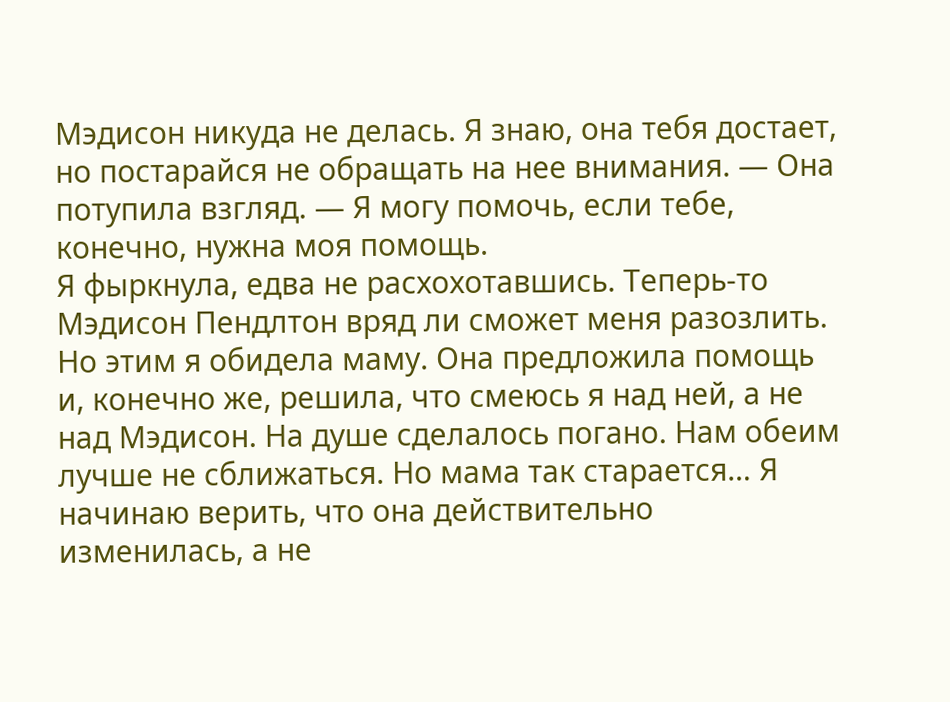Мэдисон никуда не делась. Я знаю, она тебя достает, но постарайся не обращать на нее внимания. — Она потупила взгляд. — Я могу помочь, если тебе, конечно, нужна моя помощь.
Я фыркнула, едва не расхохотавшись. Теперь-то Мэдисон Пендлтон вряд ли сможет меня разозлить. Но этим я обидела маму. Она предложила помощь и, конечно же, решила, что смеюсь я над ней, а не над Мэдисон. На душе сделалось погано. Нам обеим лучше не сближаться. Но мама так старается… Я начинаю верить, что она действительно изменилась, а не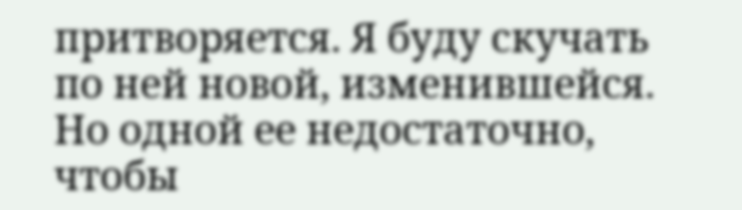притворяется. Я буду скучать по ней новой, изменившейся. Но одной ее недостаточно, чтобы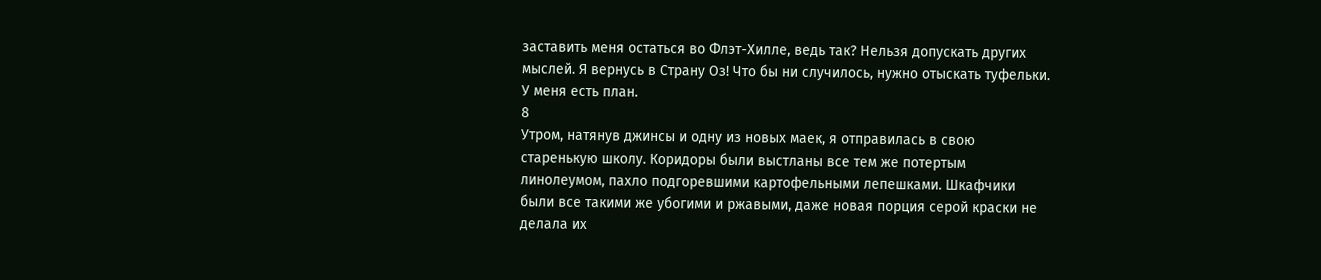заставить меня остаться во Флэт-Хилле, ведь так? Нельзя допускать других мыслей. Я вернусь в Страну Оз! Что бы ни случилось, нужно отыскать туфельки.
У меня есть план.
8
Утром, натянув джинсы и одну из новых маек, я отправилась в свою старенькую школу. Коридоры были выстланы все тем же потертым линолеумом, пахло подгоревшими картофельными лепешками. Шкафчики были все такими же убогими и ржавыми, даже новая порция серой краски не делала их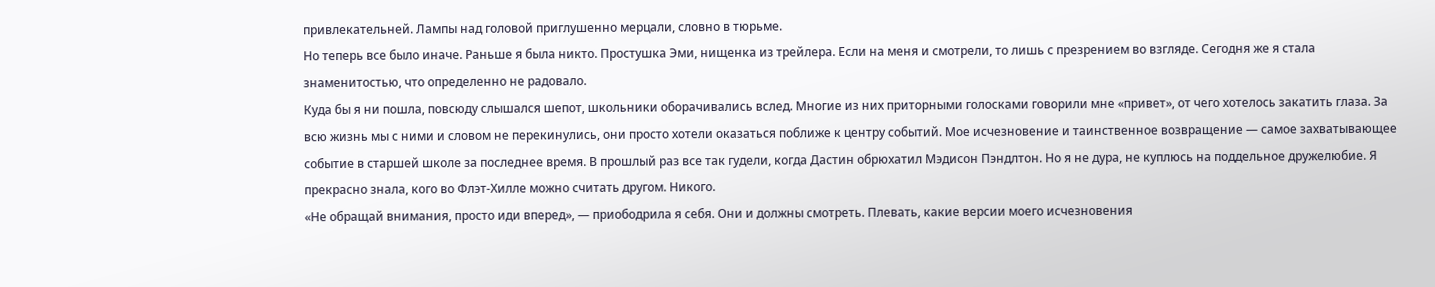привлекательней. Лампы над головой приглушенно мерцали, словно в тюрьме.
Но теперь все было иначе. Раньше я была никто. Простушка Эми, нищенка из трейлера. Если на меня и смотрели, то лишь с презрением во взгляде. Сегодня же я стала знаменитостью, что определенно не радовало.
Куда бы я ни пошла, повсюду слышался шепот, школьники оборачивались вслед. Многие из них приторными голосками говорили мне «привет», от чего хотелось закатить глаза. За всю жизнь мы с ними и словом не перекинулись, они просто хотели оказаться поближе к центру событий. Мое исчезновение и таинственное возвращение — самое захватывающее событие в старшей школе за последнее время. В прошлый раз все так гудели, когда Дастин обрюхатил Мэдисон Пэндлтон. Но я не дура, не куплюсь на поддельное дружелюбие. Я прекрасно знала, кого во Флэт-Хилле можно считать другом. Никого.
«Не обращай внимания, просто иди вперед», — приободрила я себя. Они и должны смотреть. Плевать, какие версии моего исчезновения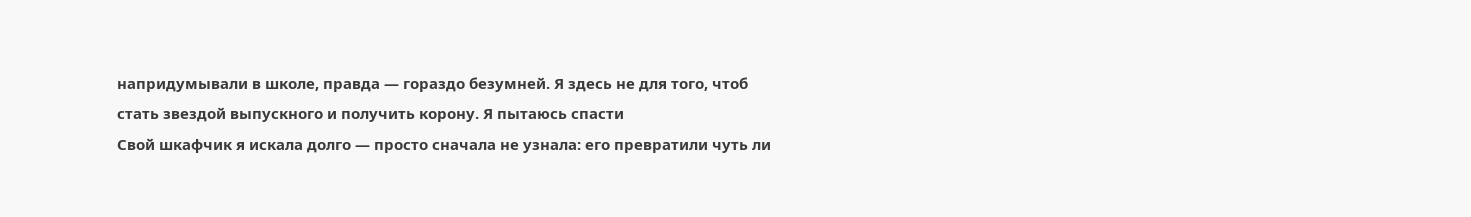напридумывали в школе, правда — гораздо безумней. Я здесь не для того, чтоб стать звездой выпускного и получить корону. Я пытаюсь спасти
Свой шкафчик я искала долго — просто сначала не узнала: его превратили чуть ли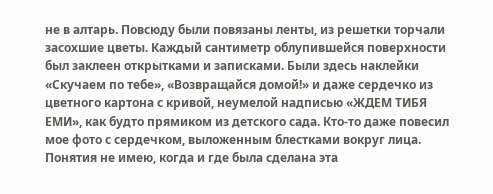не в алтарь. Повсюду были повязаны ленты, из решетки торчали засохшие цветы. Каждый сантиметр облупившейся поверхности был заклеен открытками и записками. Были здесь наклейки «Скучаем по тебе», «Возвращайся домой!» и даже сердечко из цветного картона с кривой, неумелой надписью «ЖДЕМ ТИБЯ ЕМИ», как будто прямиком из детского сада. Кто-то даже повесил мое фото с сердечком, выложенным блестками вокруг лица. Понятия не имею, когда и где была сделана эта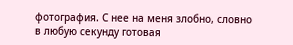фотография. С нее на меня злобно, словно в любую секунду готовая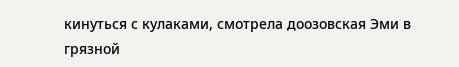кинуться с кулаками, смотрела доозовская Эми в грязной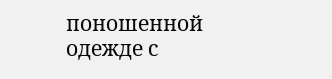поношенной одежде с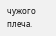чужого плеча.